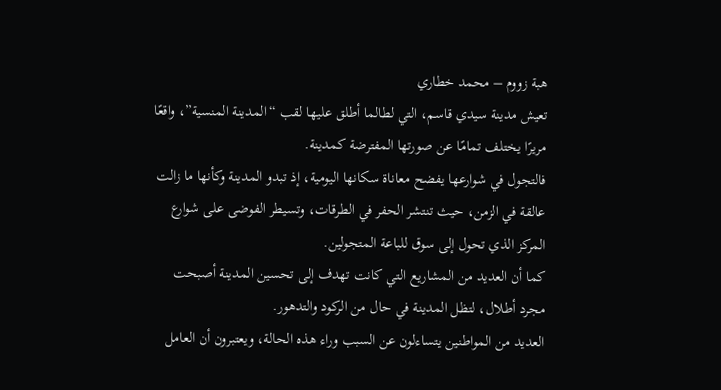هبة زووم – محمد خطاري
تعيش مدينة سيدي قاسم، التي لطالما أطلق عليها لقب “المدينة المنسية”، واقعًا مريرًا يختلف تمامًا عن صورتها المفترضة كمدينة.
فالتجول في شوارعها يفضح معاناة سكانها اليومية، إذ تبدو المدينة وكأنها ما زالت عالقة في الزمن، حيث تنتشر الحفر في الطرقات، وتسيطر الفوضى على شوارع المركز الذي تحول إلى سوق للباعة المتجولين.
كما أن العديد من المشاريع التي كانت تهدف إلى تحسين المدينة أصبحت مجرد أطلال، لتظل المدينة في حال من الركود والتدهور.
العديد من المواطنين يتساءلون عن السبب وراء هذه الحالة، ويعتبرون أن العامل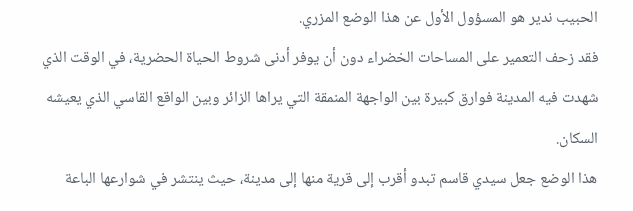الحبيب ندير هو المسؤول الأول عن هذا الوضع المزري.
فقد زحف التعمير على المساحات الخضراء دون أن يوفر أدنى شروط الحياة الحضرية، في الوقت الذي شهدت فيه المدينة فوارق كبيرة بين الواجهة المنمقة التي يراها الزائر وبين الواقع القاسي الذي يعيشه السكان.
هذا الوضع جعل سيدي قاسم تبدو أقرب إلى قرية منها إلى مدينة، حيث ينتشر في شوارعها الباعة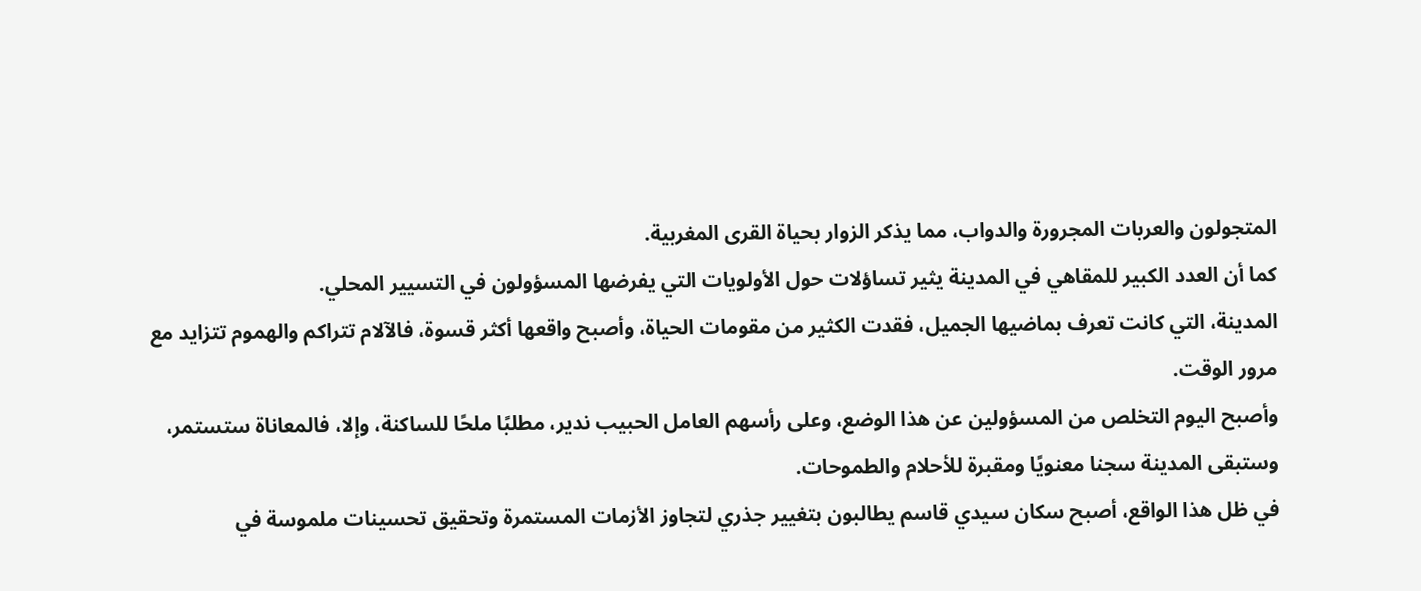المتجولون والعربات المجرورة والدواب، مما يذكر الزوار بحياة القرى المغربية.
كما أن العدد الكبير للمقاهي في المدينة يثير تساؤلات حول الأولويات التي يفرضها المسؤولون في التسيير المحلي.
المدينة، التي كانت تعرف بماضيها الجميل، فقدت الكثير من مقومات الحياة، وأصبح واقعها أكثر قسوة، فالآلام تتراكم والهموم تتزايد مع مرور الوقت.
وأصبح اليوم التخلص من المسؤولين عن هذا الوضع، وعلى رأسهم العامل الحبيب ندير، مطلبًا ملحًا للساكنة، وإلا، فالمعاناة ستستمر، وستبقى المدينة سجنا معنويًا ومقبرة للأحلام والطموحات.
في ظل هذا الواقع، أصبح سكان سيدي قاسم يطالبون بتغيير جذري لتجاوز الأزمات المستمرة وتحقيق تحسينات ملموسة في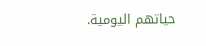حياتهم اليومية.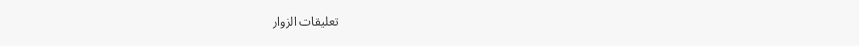تعليقات الزوار